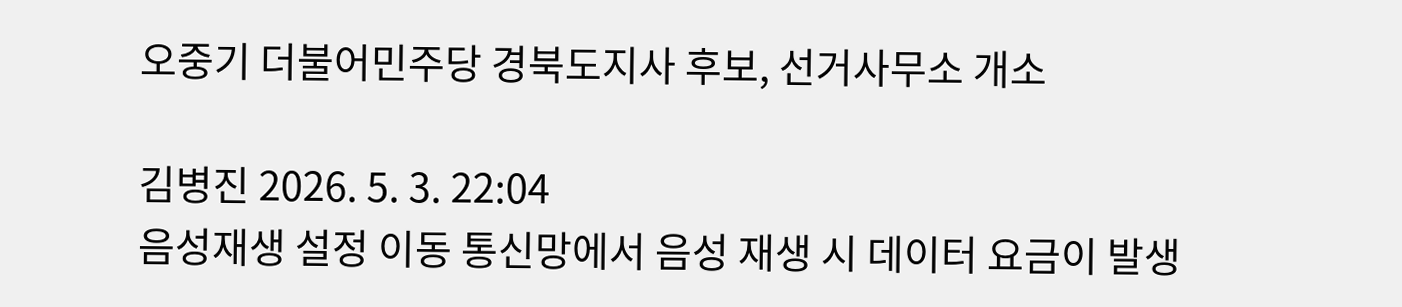오중기 더불어민주당 경북도지사 후보, 선거사무소 개소

김병진 2026. 5. 3. 22:04
음성재생 설정 이동 통신망에서 음성 재생 시 데이터 요금이 발생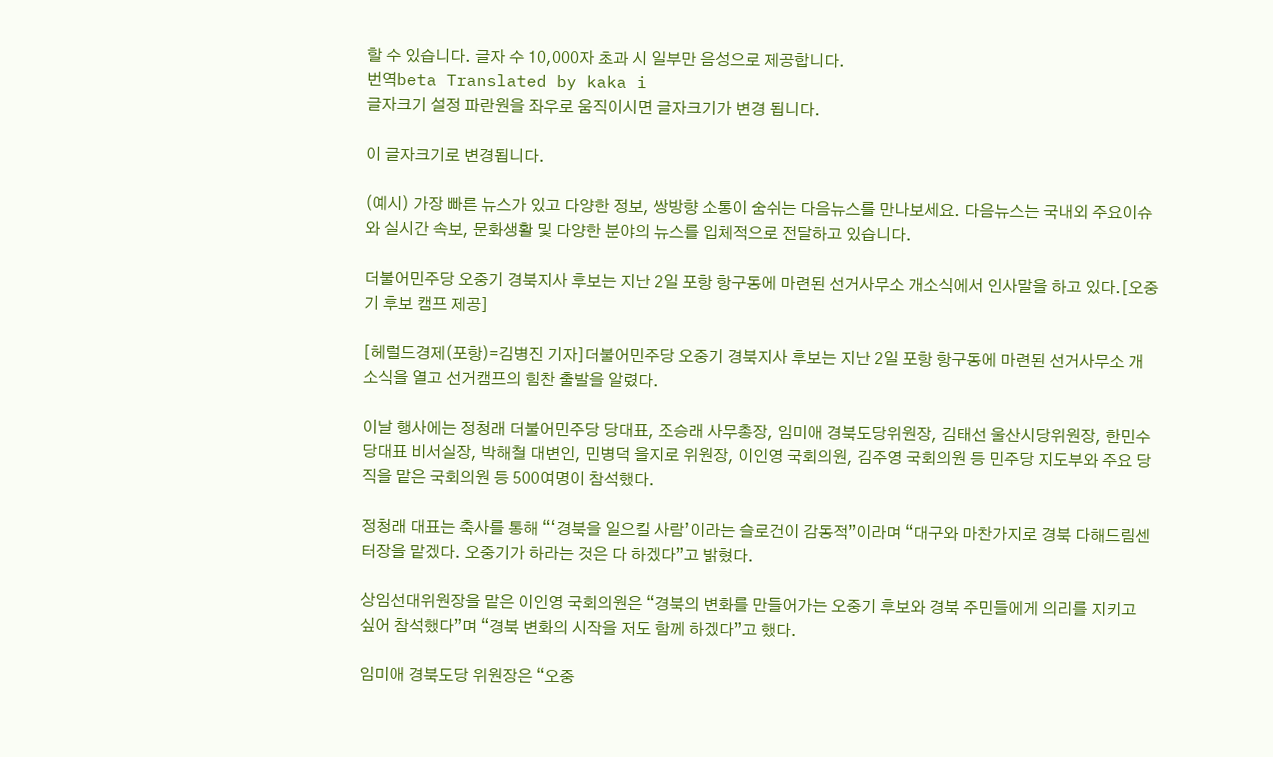할 수 있습니다. 글자 수 10,000자 초과 시 일부만 음성으로 제공합니다.
번역beta Translated by kaka i
글자크기 설정 파란원을 좌우로 움직이시면 글자크기가 변경 됩니다.

이 글자크기로 변경됩니다.

(예시) 가장 빠른 뉴스가 있고 다양한 정보, 쌍방향 소통이 숨쉬는 다음뉴스를 만나보세요. 다음뉴스는 국내외 주요이슈와 실시간 속보, 문화생활 및 다양한 분야의 뉴스를 입체적으로 전달하고 있습니다.

더불어민주당 오중기 경북지사 후보는 지난 2일 포항 항구동에 마련된 선거사무소 개소식에서 인사말을 하고 있다.[오중기 후보 캠프 제공]

[헤럴드경제(포항)=김병진 기자]더불어민주당 오중기 경북지사 후보는 지난 2일 포항 항구동에 마련된 선거사무소 개소식을 열고 선거캠프의 힘찬 출발을 알렸다.

이날 행사에는 정청래 더불어민주당 당대표, 조승래 사무총장, 임미애 경북도당위원장, 김태선 울산시당위원장, 한민수 당대표 비서실장, 박해철 대변인, 민병덕 을지로 위원장, 이인영 국회의원, 김주영 국회의원 등 민주당 지도부와 주요 당직을 맡은 국회의원 등 500여명이 참석했다.

정청래 대표는 축사를 통해 “‘경북을 일으킬 사람’이라는 슬로건이 감동적”이라며 “대구와 마찬가지로 경북 다해드림센터장을 맡겠다. 오중기가 하라는 것은 다 하겠다”고 밝혔다.

상임선대위원장을 맡은 이인영 국회의원은 “경북의 변화를 만들어가는 오중기 후보와 경북 주민들에게 의리를 지키고 싶어 참석했다”며 “경북 변화의 시작을 저도 함께 하겠다”고 했다.

임미애 경북도당 위원장은 “오중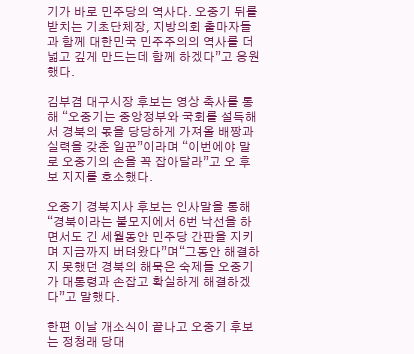기가 바로 민주당의 역사다. 오중기 뒤를 받치는 기초단체장, 지방의회 출마자들과 함께 대한민국 민주주의의 역사를 더 넓고 깊게 만드는데 함께 하겠다”고 응원했다.

김부겸 대구시장 후보는 영상 축사를 통해 “오중기는 중앙정부와 국회를 설득해서 경북의 몫을 당당하게 가져올 배짱과 실력을 갖춘 일꾼”이라며 “이번에야 말로 오중기의 손을 꼭 잡아달라”고 오 후보 지지를 호소했다.

오중기 경북지사 후보는 인사말을 통해 “경북이라는 불모지에서 6번 낙선을 하면서도 긴 세월동안 민주당 간판을 지키며 지금까지 버텨왔다”며“그동안 해결하지 못했던 경북의 해묵은 숙제들 오중기가 대통령과 손잡고 확실하게 해결하겠다”고 말했다.

한편 이날 개소식이 끝나고 오중기 후보는 정청래 당대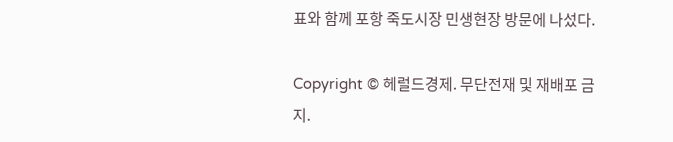표와 함께 포항 죽도시장 민생현장 방문에 나섰다.

Copyright © 헤럴드경제. 무단전재 및 재배포 금지.